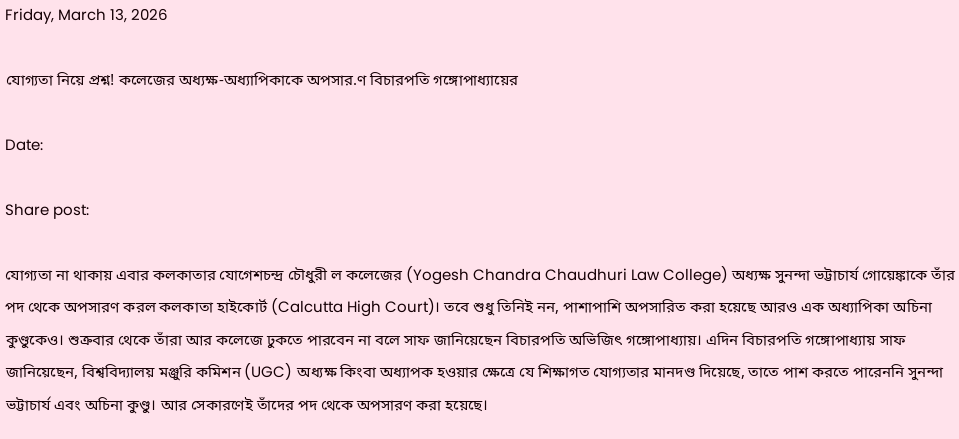Friday, March 13, 2026

যোগ্যতা নিয়ে প্রশ্ন! কলেজের অধ্যক্ষ-অধ্যাপিকাকে অপসার.ণ বিচারপতি গঙ্গোপাধ্যায়ের

Date:

Share post:

যোগ্যতা না থাকায় এবার কলকাতার যোগেশচন্দ্র চৌধুরী ল কলেজের (Yogesh Chandra Chaudhuri Law College) অধ্যক্ষ সুনন্দা ভট্টাচার্য গোয়েঙ্কাকে তাঁর পদ থেকে অপসারণ করল কলকাতা হাইকোর্ট (Calcutta High Court)। তবে শুধু তিনিই নন, পাশাপাশি অপসারিত করা হয়েছে আরও এক অধ্যাপিকা অচিনা কুণ্ডুকেও। শুক্রবার থেকে তাঁরা আর কলেজে ঢুকতে পারবেন না বলে সাফ জানিয়েছেন বিচারপতি অভিজিৎ গঙ্গোপাধ্যায়। এদিন বিচারপতি গঙ্গোপাধ্যায় সাফ জানিয়েছেন, বিশ্ববিদ্যালয় মঞ্জুরি কমিশন (UGC) অধ্যক্ষ কিংবা অধ্যাপক হওয়ার ক্ষেত্রে যে শিক্ষাগত যোগ্যতার মানদণ্ড দিয়েছে, তাতে পাশ করতে পারেননি সুনন্দা ভট্টাচার্য এবং অচিনা কুণ্ডু। আর সেকারণেই তাঁদের পদ থেকে অপসারণ করা হয়েছে।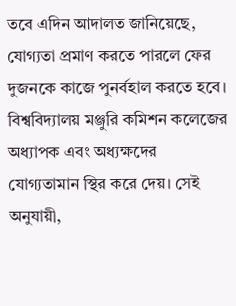তবে এদিন আদালত জানিয়েছে, যোগ্যতা প্রমাণ করতে পারলে ফের দুজনকে কাজে পুনর্বহাল করতে হবে। বিশ্ববিদ্যালয় মঞ্জুরি কমিশন কলেজের অধ্যাপক এবং অধ্যক্ষদের যোগ্যতামান স্থির করে দেয়। সেই অনুযায়ী,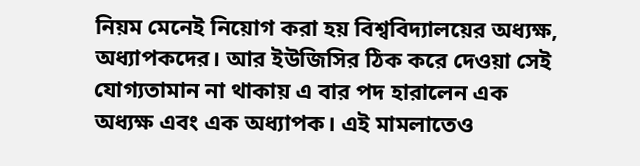নিয়ম মেনেই নিয়োগ করা হয় বিশ্ববিদ্যালয়ের অধ্যক্ষ, অধ্যাপকদের। আর ইউজিসির ঠিক করে দেওয়া সেই যোগ্যতামান না থাকায় এ বার পদ হারালেন এক অধ্যক্ষ এবং এক অধ্যাপক। এই মামলাতেও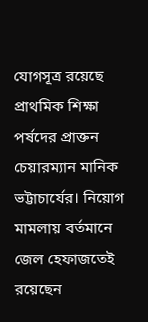যোগসূত্র রয়েছে প্রাথমিক শিক্ষা পর্ষদের প্রাক্তন চেয়ারম্যান মানিক ভট্টাচার্যের। নিয়োগ মামলায় বর্তমানে জেল হেফাজতেই রয়েছেন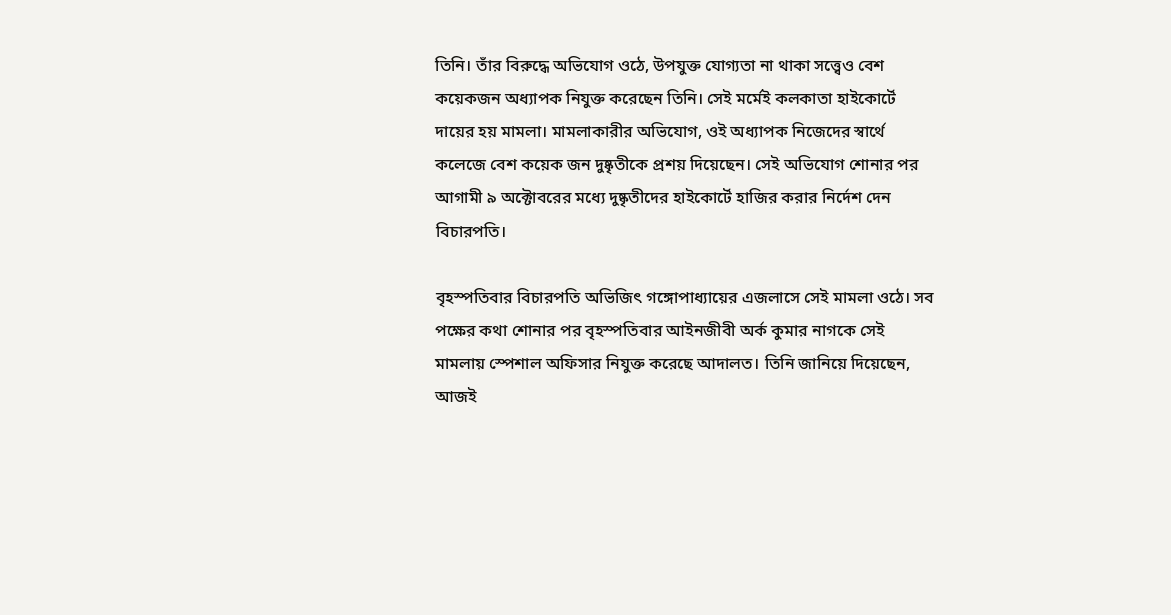তিনি। তাঁর বিরুদ্ধে অভিযোগ ওঠে, উপযুক্ত যোগ্যতা না থাকা সত্ত্বেও বেশ কয়েকজন অধ্যাপক নিযুক্ত করেছেন তিনি। সেই মর্মেই কলকাতা হাইকোর্টে দায়ের হয় মামলা। মামলাকারীর অভিযোগ, ওই অধ্যাপক নিজেদের স্বার্থে কলেজে বেশ কয়েক জন দুষ্কৃতীকে প্রশয় দিয়েছেন। সেই অভিযোগ শোনার পর আগামী ৯ অক্টোবরের মধ্যে দুষ্কৃতীদের হাইকোর্টে হাজির করার নির্দেশ দেন বিচারপতি।

বৃহস্পতিবার বিচারপতি অভিজিৎ গঙ্গোপাধ্যায়ের এজলাসে সেই মামলা ওঠে। সব পক্ষের কথা শোনার পর বৃহস্পতিবার আইনজীবী অর্ক কুমার নাগকে সেই মামলায় স্পেশাল অফিসার নিযুক্ত করেছে আদালত। তিনি জানিয়ে দিয়েছেন, আজই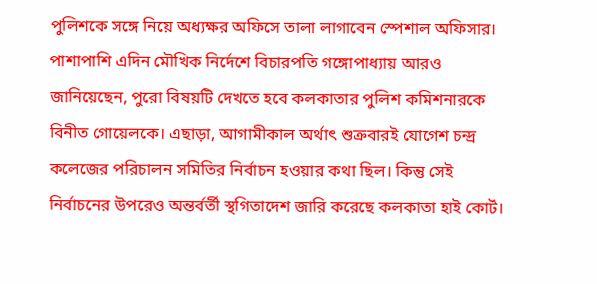পুলিশকে সঙ্গে নিয়ে অধ্যক্ষর অফিসে তালা লাগাবেন স্পেশাল অফিসার। পাশাপাশি এদিন মৌখিক নির্দেশে বিচারপতি গঙ্গোপাধ্যায় আরও জানিয়েছেন, পুরো বিষয়টি দেখতে হবে কলকাতার পুলিশ কমিশনারকে বিনীত গোয়েলকে। এছাড়া, আগামীকাল অর্থাৎ শুক্রবারই যোগেশ চন্দ্র কলেজের পরিচালন সমিতির নির্বাচন হওয়ার কথা ছিল। কিন্তু সেই নির্বাচনের উপরেও অন্তর্বর্তী স্থগিতাদেশ জারি করেছে কলকাতা হাই কোর্ট।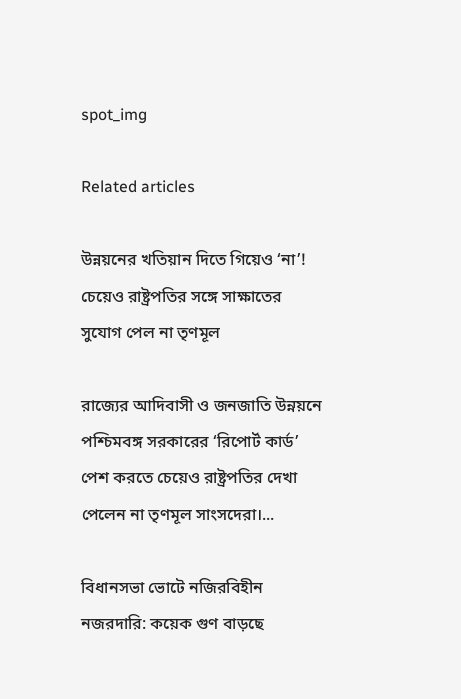spot_img

Related articles

উন্নয়নের খতিয়ান দিতে গিয়েও ‘না’! চেয়েও রাষ্ট্রপতির সঙ্গে সাক্ষাতের সুযোগ পেল না তৃণমূল

রাজ্যের আদিবাসী ও জনজাতি উন্নয়নে পশ্চিমবঙ্গ সরকারের ‘রিপোর্ট কার্ড’ পেশ করতে চেয়েও রাষ্ট্রপতির দেখা পেলেন না তৃণমূল সাংসদেরা।...

বিধানসভা ভোটে নজিরবিহীন নজরদারি: কয়েক গুণ বাড়ছে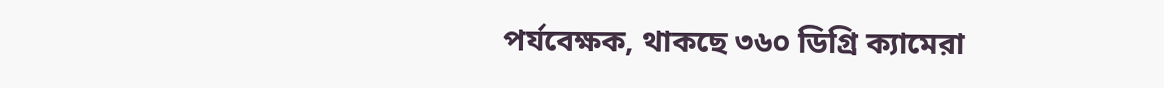পর্যবেক্ষক, থাকছে ৩৬০ ডিগ্রি ক্যামেরা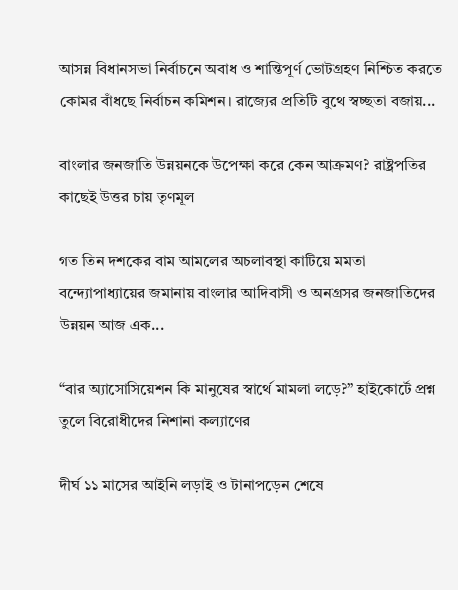আসন্ন বিধানসভা নির্বাচনে অবাধ ও শান্তিপূর্ণ ভোটগ্রহণ নিশ্চিত করতে কোমর বাঁধছে নির্বাচন কমিশন। রাজ্যের প্রতিটি বুথে স্বচ্ছতা বজায়...

বাংলার জনজাতি উন্নয়নকে উপেক্ষা করে কেন আক্রমণ? রাষ্ট্রপতির কাছেই উত্তর চায় তৃণমূল

গত তিন দশকের বাম আমলের অচলাবস্থা কাটিয়ে মমতা বন্দ্যোপাধ্যায়ের জমানায় বাংলার আদিবাসী ও অনগ্রসর জনজাতিদের উন্নয়ন আজ এক...

“বার অ্যাসোসিয়েশন কি মানুষের স্বার্থে মামলা লড়ে?” হাইকোর্টে প্রশ্ন তুলে বিরোধীদের নিশানা কল্যাণের

দীর্ঘ ১১ মাসের আইনি লড়াই ও টানাপড়েন শেষে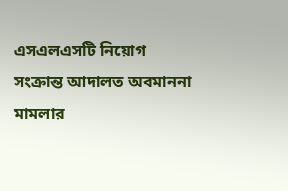এসএলএসটি নিয়োগ সংক্রান্ত আদালত অবমাননা মামলার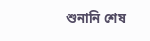শুনানি শেষ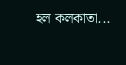হল কলকাতা...